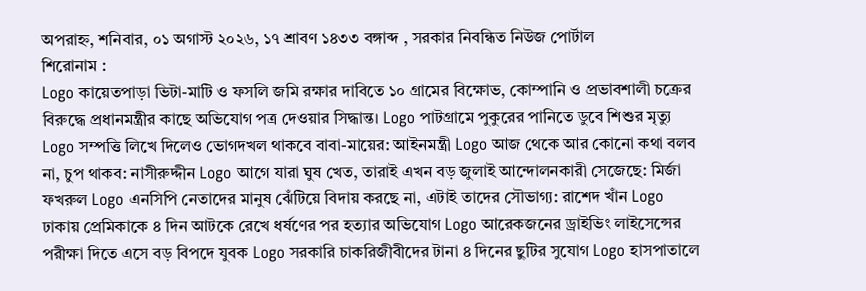অপরাহ্ন, শনিবার, ০১ অগাস্ট ২০২৬, ১৭ শ্রাবণ ১৪৩৩ বঙ্গাব্দ , সরকার নিবন্ধিত নিউজ পোর্টাল
শিরোনাম :
Logo কায়েতপাড়া ভিটা-মাটি ও ফসলি জমি রক্ষার দাবিতে ১০ গ্রামের বিক্ষোভ, কোম্পানি ও প্রভাবশালী চক্রের বিরুদ্ধে প্রধানমন্ত্রীর কাছে অভিযোগ পত্র দেওয়ার সিদ্ধান্ত। Logo পাটগ্রামে পুকুরের পানিতে ডুবে শিশুর মৃত্যু Logo সম্পত্তি লিখে দিলেও ভোগদখল থাকবে বাবা-মায়ের: আইনমন্ত্রী Logo আজ থেকে আর কোনো কথা বলব না, চুপ থাকব: নাসীরুদ্দীন Logo আগে যারা ঘুষ খেত, তারাই এখন বড় জুলাই আন্দোলনকারী সেজেছে: মির্জা ফখরুল Logo এনসিপি নেতাদের মানুষ ঝেঁটিয়ে বিদায় করছে না, এটাই তাদের সৌভাগ্য: রাশেদ খাঁন Logo ঢাকায় প্রেমিকাকে ৪ দিন আটকে রেখে ধর্ষণের পর হত্যার অভিযোগ Logo আরেকজনের ড্রাইভিং লাইসেন্সের পরীক্ষা দিতে এসে বড় বিপদে যুবক Logo সরকারি চাকরিজীবীদের টানা ৪ দিনের ছুটির সুযোগ Logo হাসপাতালে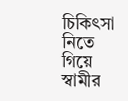চিকিৎসা নিতে গিয়ে স্বামীর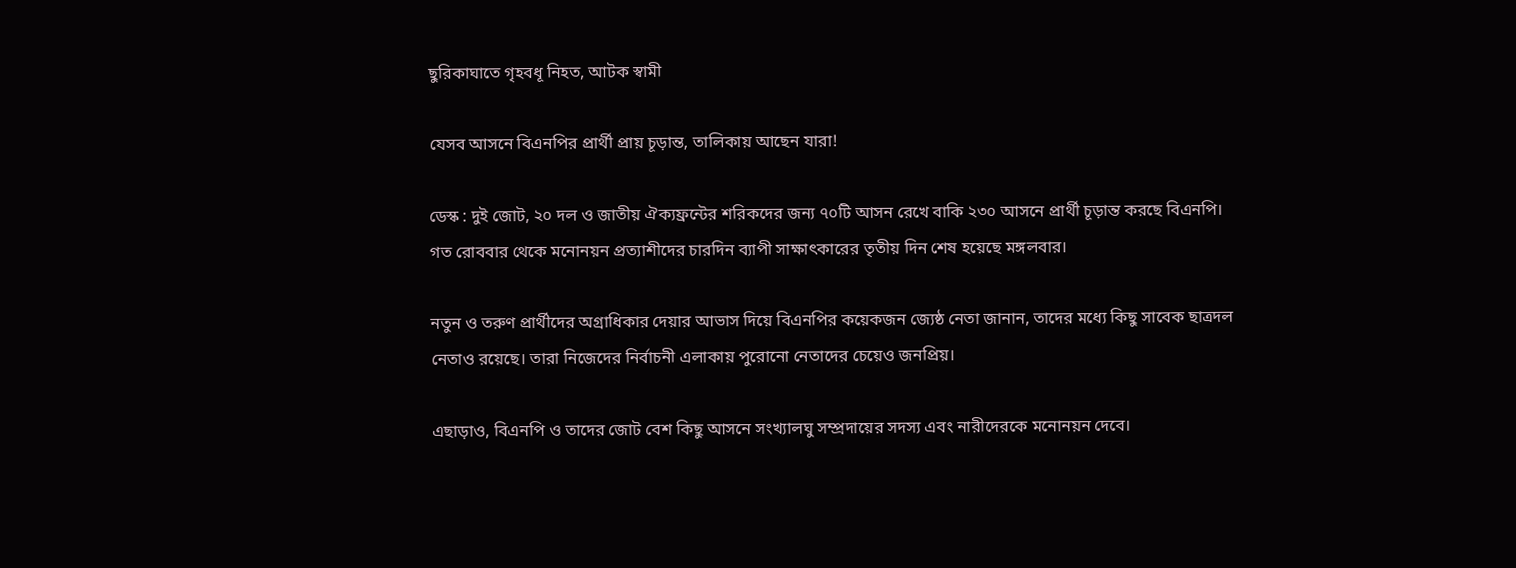ছুরিকাঘাতে গৃহবধূ নিহত, আটক স্বামী

যেসব আসনে বিএনপির প্রার্থী প্রায় চূড়ান্ত, তালিকায় আছেন যারা!

ডেস্ক : দুই জোট, ২০ দল ও জাতীয় ঐক্যফ্রন্টের শরিকদের জন্য ৭০টি আসন রেখে বাকি ২৩০ আসনে প্রার্থী চূড়ান্ত করছে বিএনপি। গত রোববার থেকে মনোনয়ন প্রত্যাশীদের চারদিন ব্যাপী সাক্ষাৎকারের তৃতীয় দিন শেষ হয়েছে মঙ্গলবার।

নতুন ও তরুণ প্রার্থীদের অগ্রাধিকার দেয়ার আভাস দিয়ে বিএনপির কয়েকজন জ্যেষ্ঠ নেতা জানান, তাদের মধ্যে কিছু সাবেক ছাত্রদল নেতাও রয়েছে। তারা নিজেদের নির্বাচনী এলাকায় পুরোনো নেতাদের চেয়েও জনপ্রিয়।

এছাড়াও, বিএনপি ও তাদের জোট বেশ কিছু আসনে সংখ্যালঘু সম্প্রদায়ের সদস্য এবং নারীদেরকে মনোনয়ন দেবে।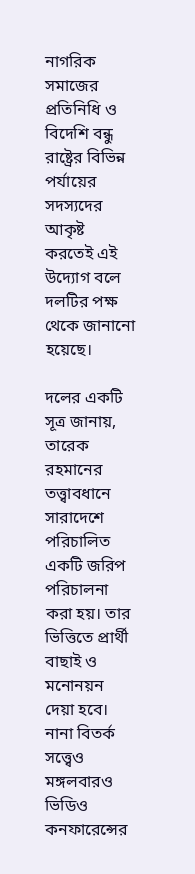নাগরিক সমাজের প্রতিনিধি ও বিদেশি বন্ধু রাষ্ট্রের বিভিন্ন পর্যায়ের সদস্যদের আকৃষ্ট করতেই এই উদ্যোগ বলে দলটির পক্ষ থেকে জানানো হয়েছে।

দলের একটি সূত্র জানায়, তারেক রহমানের তত্ত্বাবধানে সারাদেশে পরিচালিত একটি জরিপ পরিচালনা করা হয়। তার ভিত্তিতে প্রার্থী বাছাই ও মনোনয়ন দেয়া হবে। নানা বিতর্ক সত্ত্বেও মঙ্গলবারও ভিডিও কনফারেন্সের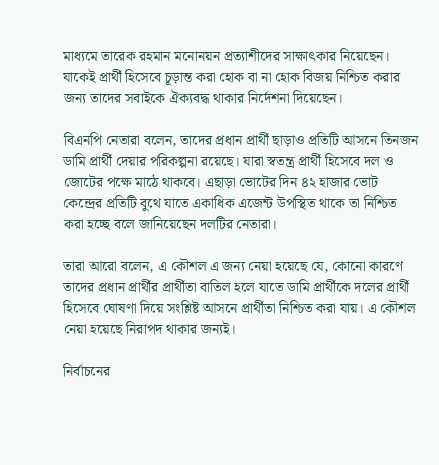মাধ্যমে তারেক রহমান মনোনয়ন প্রত্যাশীদের সাক্ষাৎকার নিয়েছেন। যাকেই প্রার্থী হিসেবে চূড়ান্ত করা হোক বা না হোক বিজয় নিশ্চিত করার জন্য তাদের সবাইকে ঐক্যবদ্ধ থাকার নির্দেশনা দিয়েছেন।

বিএনপি নেতারা বলেন, তাদের প্রধান প্রার্থী ছাড়াও প্রতিটি আসনে তিনজন ডামি প্রার্থী দেয়ার পরিকল্পনা রয়েছে। যারা স্বতন্ত্র প্রার্থী হিসেবে দল ও জোটের পক্ষে মাঠে থাকবে। এছাড়া ভোটের দিন ৪২ হাজার ভোট কেন্দ্রের প্রতিটি বুথে যাতে একাধিক এজেন্ট উপস্থিত থাকে তা নিশ্চিত করা হচ্ছে বলে জানিয়েছেন দলটির নেতারা।

তারা আরো বলেন, এ কৌশল এ জন্য নেয়া হয়েছে যে, কোনো কারণে তাদের প্রধান প্রার্থীর প্রার্থীতা বাতিল হলে যাতে ডামি প্রার্থীকে দলের প্রার্থী হিসেবে ঘোষণা দিয়ে সংশ্লিষ্ট আসনে প্রার্থীতা নিশ্চিত করা যায়। এ কৌশল নেয়া হয়েছে নিরাপদ থাকার জন্যই।

নির্বাচনের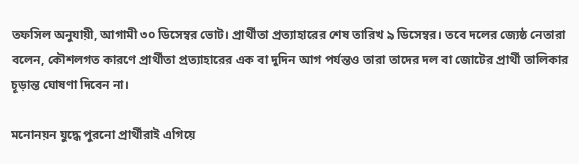তফসিল অনুযায়ী, আগামী ৩০ ডিসেম্বর ভোট। প্রার্থীতা প্রত্যাহারের শেষ তারিখ ৯ ডিসেম্বর। তবে দলের জ্যেষ্ঠ নেতারা বলেন, কৌশলগত কারণে প্রার্থীতা প্রত্যাহারের এক বা দুদিন আগ পর্যন্তও তারা তাদের দল বা জোটের প্রার্থী তালিকার চূড়ান্ত ঘোষণা দিবেন না।

মনোনয়ন যুদ্ধে পুরনো প্রার্থীরাই এগিয়ে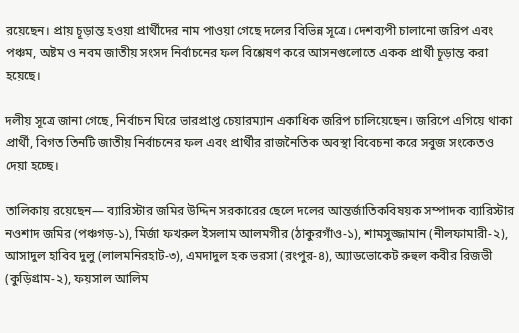রয়েছেন। প্রায় চূড়ান্ত হওয়া প্রার্থীদের নাম পাওয়া গেছে দলের বিভিন্ন সূত্রে। দেশব্যপী চালানো জরিপ এবং পঞ্চম, অষ্টম ও নবম জাতীয় সংসদ নির্বাচনের ফল বিশ্লেষণ করে আসনগুলোতে একক প্রার্থী চূড়ান্ত করা হয়েছে।

দলীয় সূত্রে জানা গেছে, নির্বাচন ঘিরে ভারপ্রাপ্ত চেয়ারম্যান একাধিক জরিপ চালিয়েছেন। জরিপে এগিয়ে থাকা প্রার্থী, বিগত তিনটি জাতীয় নির্বাচনের ফল এবং প্রার্থীর রাজনৈতিক অবস্থা বিবেচনা করে সবুজ সংকেতও দেয়া হচ্ছে।

তালিকায় রয়েছেন— ব্যারিস্টার জমির উদ্দিন সরকারের ছেলে দলের আন্তর্জাতিকবিষয়ক সম্পাদক ব্যারিস্টার নওশাদ জমির (পঞ্চগড়-১), মির্জা ফখরুল ইসলাম আলমগীর (ঠাকুরগাঁও-১), শামসুজ্জামান (নীলফামারী-২), আসাদুল হাবিব দুলু (লালমনিরহাট-৩), এমদাদুল হক ভরসা (রংপুর-৪), অ্যাডভোকেট রুহুল কবীর রিজভী (কুড়িগ্রাম-২), ফয়সাল আলিম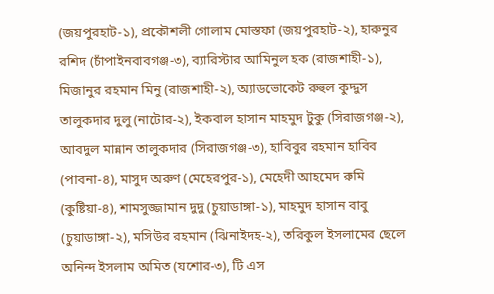(জয়পুরহাট-১), প্রকৌশলী গোলাম মোস্তফা (জয়পুরহাট-২), হারুনুর রশিদ (চাঁপাইনবাবগঞ্জ-৩), ব্যারিস্টার আমিনুল হক (রাজশাহী-১), মিজানুর রহমান মিনু (রাজশাহী-২), অ্যাডভোকেট রুহুল কুদ্দুস তালুকদার দুলু (নাটোর-২), ইকবাল হাসান মাহমুদ টুকু (সিরাজগঞ্জ-২), আবদুল মান্নান তালুকদার (সিরাজগঞ্জ-৩), হাবিবুর রহমান হাবিব (পাবনা-৪), মাসুদ অরুণ (মেহেরপুর-১), মেহেদী আহমেদ রুমি (কুষ্টিয়া-৪), শামসুজ্জামান দুদু (চুয়াডাঙ্গা-১), মাহমুদ হাসান বাবু (চুয়াডাঙ্গা-২), মসিউর রহমান (ঝিনাইদহ-২), তরিকুল ইসলামের ছেলে অনিন্দ ইসলাম অমিত (যশোর-৩), টি এস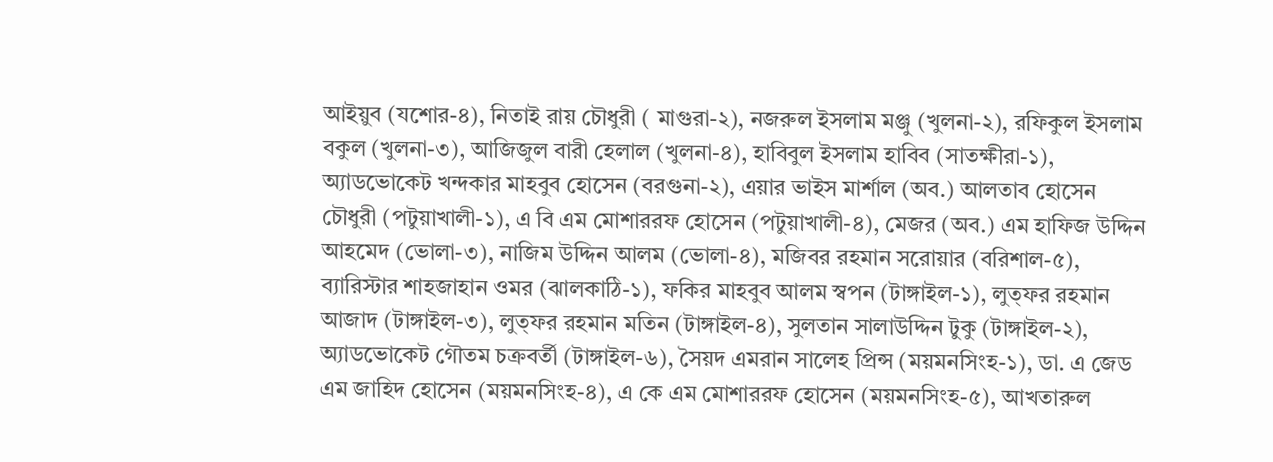আইয়ুব (যশোর-৪), নিতাই রায় চৌধুরী ( মাগুরা-২), নজরুল ইসলাম মঞ্জু (খুলনা-২), রফিকুল ইসলাম বকুল (খুলনা-৩), আজিজুল বারী হেলাল (খুলনা-৪), হাবিবুল ইসলাম হাবিব (সাতক্ষীরা-১), অ্যাডভোকেট খন্দকার মাহবুব হোসেন (বরগুনা-২), এয়ার ভাইস মার্শাল (অব.) আলতাব হোসেন চৌধুরী (পটুয়াখালী-১), এ বি এম মোশাররফ হোসেন (পটুয়াখালী-৪), মেজর (অব.) এম হাফিজ উদ্দিন আহমেদ (ভোলা-৩), নাজিম উদ্দিন আলম (ভোলা-৪), মজিবর রহমান সরোয়ার (বরিশাল-৫), ব্যারিস্টার শাহজাহান ওমর (ঝালকাঠি-১), ফকির মাহবুব আলম স্বপন (টাঙ্গাইল-১), লুত্ফর রহমান আজাদ (টাঙ্গাইল-৩), লুত্ফর রহমান মতিন (টাঙ্গাইল-৪), সুলতান সালাউদ্দিন টুকু (টাঙ্গাইল-২), অ্যাডভোকেট গৌতম চক্রবর্তী (টাঙ্গাইল-৬), সৈয়দ এমরান সালেহ প্রিন্স (ময়মনসিংহ-১), ডা. এ জেড এম জাহিদ হোসেন (ময়মনসিংহ-৪), এ কে এম মোশাররফ হোসেন (ময়মনসিংহ-৫), আখতারুল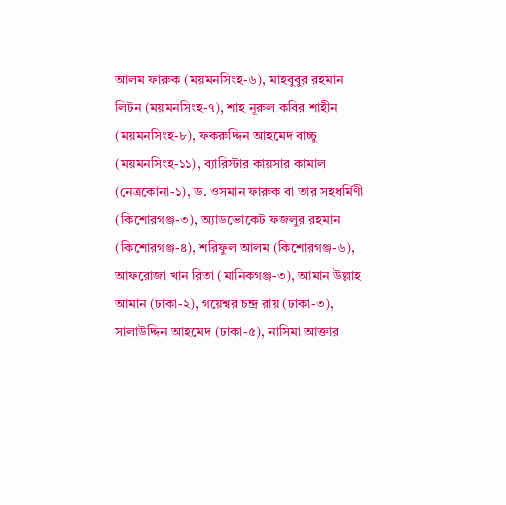আলম ফারুক (ময়মনসিংহ-৬), মাহবুবুর রহমান লিটন (ময়মনসিংহ-৭), শাহ নূরুল কবির শাহীন (ময়মনসিংহ-৮), ফকরুদ্দিন আহমেদ বাচ্চু (ময়মনসিংহ-১১), ব্যারিস্টার কায়সার কামাল (নেত্রকোনা-১), ড. ওসমান ফারুক বা তার সহধর্মিণী (কিশোরগঞ্জ-৩), অ্যাডভোকেট ফজলুর রহমান (কিশোরগঞ্জ-৪), শরিফুল আলম (কিশোরগঞ্জ-৬), আফরোজা খান রিতা (মানিকগঞ্জ-৩), আমান উল্লাহ আমান (ঢাকা-২), গয়েশ্বর চন্দ্র রায় (ঢাকা-৩), সালাউদ্দিন আহমেদ (ঢাকা-৫), নাসিমা আক্তার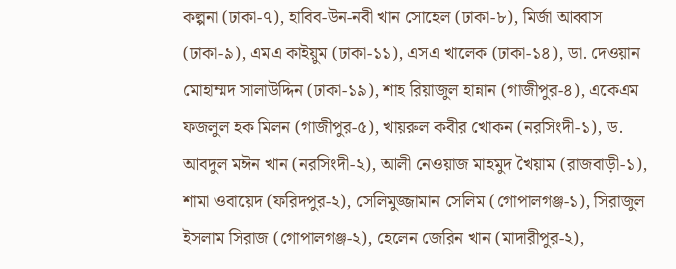কল্পনা (ঢাকা-৭), হাবিব-উন-নবী খান সোহেল (ঢাকা-৮), মির্জা আব্বাস (ঢাকা-৯), এমএ কাইয়ুম (ঢাকা-১১), এসএ খালেক (ঢাকা-১৪), ডা. দেওয়ান মোহাম্মদ সালাউদ্দিন (ঢাকা-১৯), শাহ রিয়াজুল হান্নান (গাজীপুর-৪), একেএম ফজলুল হক মিলন (গাজীপুর-৫), খায়রুল কবীর খোকন (নরসিংদী-১), ড. আবদুল মঈন খান (নরসিংদী-২), আলী নেওয়াজ মাহমুদ খৈয়াম (রাজবাড়ী-১), শামা ওবায়েদ (ফরিদপুর-২), সেলিমুজ্জামান সেলিম (গোপালগঞ্জ-১), সিরাজুল ইসলাম সিরাজ (গোপালগঞ্জ-২), হেলেন জেরিন খান (মাদারীপুর-২),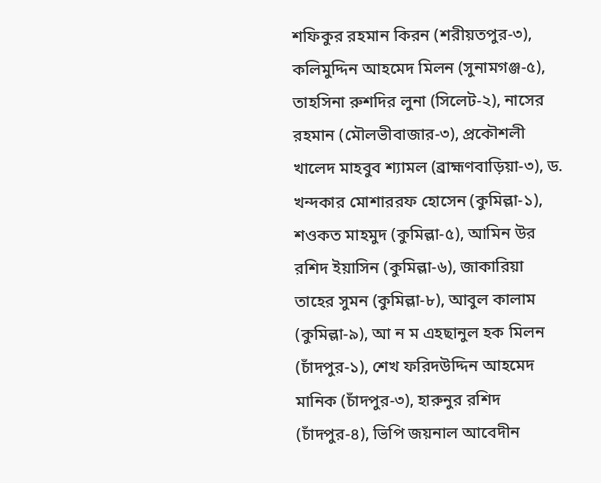শফিকুর রহমান কিরন (শরীয়তপুর-৩), কলিমুদ্দিন আহমেদ মিলন (সুনামগঞ্জ-৫), তাহসিনা রুশদির লুনা (সিলেট-২), নাসের রহমান (মৌলভীবাজার-৩), প্রকৌশলী খালেদ মাহবুব শ্যামল (ব্রাহ্মণবাড়িয়া-৩), ড. খন্দকার মোশাররফ হোসেন (কুমিল্লা-১), শওকত মাহমুদ (কুমিল্লা-৫), আমিন উর রশিদ ইয়াসিন (কুমিল্লা-৬), জাকারিয়া তাহের সুমন (কুমিল্লা-৮), আবুল কালাম (কুমিল্লা-৯), আ ন ম এহছানুল হক মিলন (চাঁদপুর-১), শেখ ফরিদউদ্দিন আহমেদ মানিক (চাঁদপুর-৩), হারুনুর রশিদ (চাঁদপুর-৪), ভিপি জয়নাল আবেদীন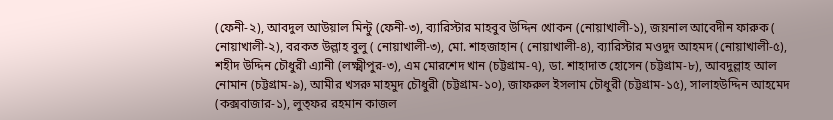(ফেনী-২), আবদুল আউয়াল মিন্টু (ফেনী-৩), ব্যারিস্টার মাহবুব উদ্দিন খোকন (নোয়াখালী-১), জয়নাল আবেদীন ফারুক ( নোয়াখালী-২), বরকত উল্লাহ বুলু ( নোয়াখালী-৩), মো. শাহজাহান ( নোয়াখালী-৪), ব্যারিস্টার মওদুদ আহমদ (নোয়াখালী-৫), শহীদ উদ্দিন চৌধুরী এ্যানী (লক্ষ্মীপুর-৩), এম মোরশেদ খান (চট্টগ্রাম-৭), ডা. শাহাদাত হোসেন (চট্টগ্রাম-৮), আবদুল্লাহ আল নোমান (চট্টগ্রাম-৯), আমীর খসরু মাহমুদ চৌধুরী (চট্টগ্রাম-১০), জাফরুল ইসলাম চৌধুরী (চট্টগ্রাম-১৫), সালাহউদ্দিন আহমেদ (কক্সবাজার-১), লুত্ফর রহমান কাজল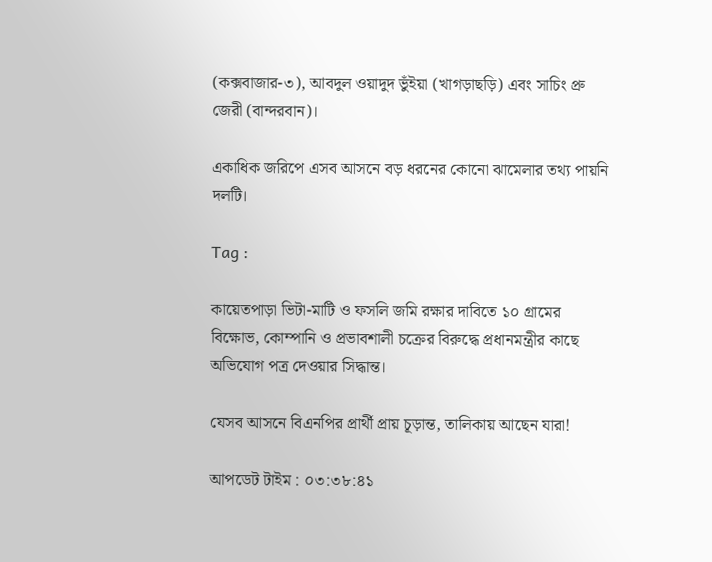(কক্সবাজার-৩), আবদুল ওয়াদুদ ভুঁইয়া (খাগড়াছড়ি) এবং সাচিং প্রু জেরী (বান্দরবান)।

একাধিক জরিপে এসব আসনে বড় ধরনের কোনো ঝামেলার তথ্য পায়নি দলটি।

Tag :

কায়েতপাড়া ভিটা-মাটি ও ফসলি জমি রক্ষার দাবিতে ১০ গ্রামের বিক্ষোভ, কোম্পানি ও প্রভাবশালী চক্রের বিরুদ্ধে প্রধানমন্ত্রীর কাছে অভিযোগ পত্র দেওয়ার সিদ্ধান্ত।

যেসব আসনে বিএনপির প্রার্থী প্রায় চূড়ান্ত, তালিকায় আছেন যারা!

আপডেট টাইম : ০৩:৩৮:৪১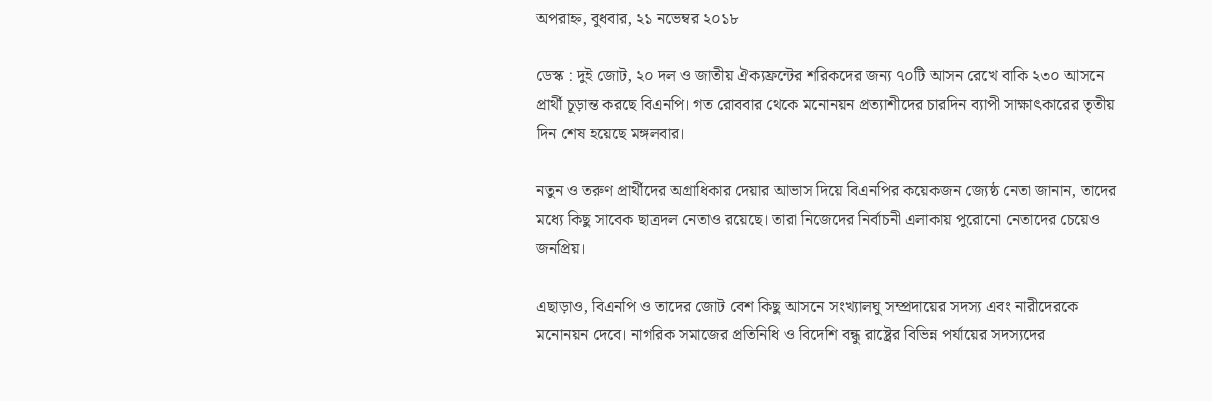অপরাহ্ন, বুধবার, ২১ নভেম্বর ২০১৮

ডেস্ক : দুই জোট, ২০ দল ও জাতীয় ঐক্যফ্রন্টের শরিকদের জন্য ৭০টি আসন রেখে বাকি ২৩০ আসনে প্রার্থী চূড়ান্ত করছে বিএনপি। গত রোববার থেকে মনোনয়ন প্রত্যাশীদের চারদিন ব্যাপী সাক্ষাৎকারের তৃতীয় দিন শেষ হয়েছে মঙ্গলবার।

নতুন ও তরুণ প্রার্থীদের অগ্রাধিকার দেয়ার আভাস দিয়ে বিএনপির কয়েকজন জ্যেষ্ঠ নেতা জানান, তাদের মধ্যে কিছু সাবেক ছাত্রদল নেতাও রয়েছে। তারা নিজেদের নির্বাচনী এলাকায় পুরোনো নেতাদের চেয়েও জনপ্রিয়।

এছাড়াও, বিএনপি ও তাদের জোট বেশ কিছু আসনে সংখ্যালঘু সম্প্রদায়ের সদস্য এবং নারীদেরকে মনোনয়ন দেবে। নাগরিক সমাজের প্রতিনিধি ও বিদেশি বন্ধু রাষ্ট্রের বিভিন্ন পর্যায়ের সদস্যদের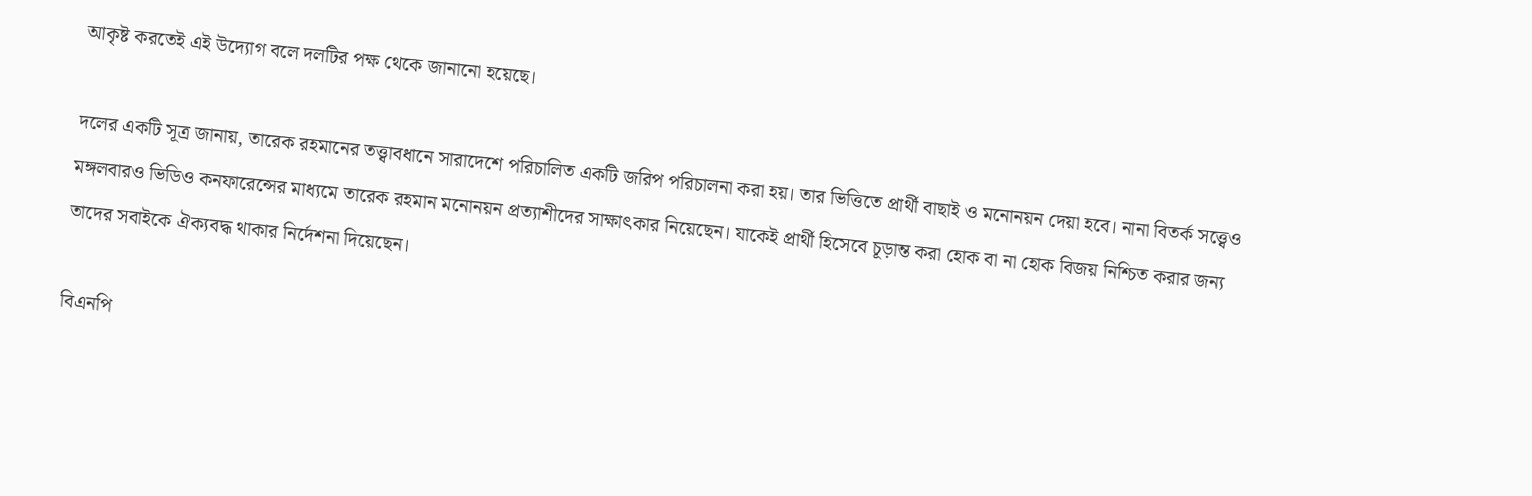আকৃষ্ট করতেই এই উদ্যোগ বলে দলটির পক্ষ থেকে জানানো হয়েছে।

দলের একটি সূত্র জানায়, তারেক রহমানের তত্ত্বাবধানে সারাদেশে পরিচালিত একটি জরিপ পরিচালনা করা হয়। তার ভিত্তিতে প্রার্থী বাছাই ও মনোনয়ন দেয়া হবে। নানা বিতর্ক সত্ত্বেও মঙ্গলবারও ভিডিও কনফারেন্সের মাধ্যমে তারেক রহমান মনোনয়ন প্রত্যাশীদের সাক্ষাৎকার নিয়েছেন। যাকেই প্রার্থী হিসেবে চূড়ান্ত করা হোক বা না হোক বিজয় নিশ্চিত করার জন্য তাদের সবাইকে ঐক্যবদ্ধ থাকার নির্দেশনা দিয়েছেন।

বিএনপি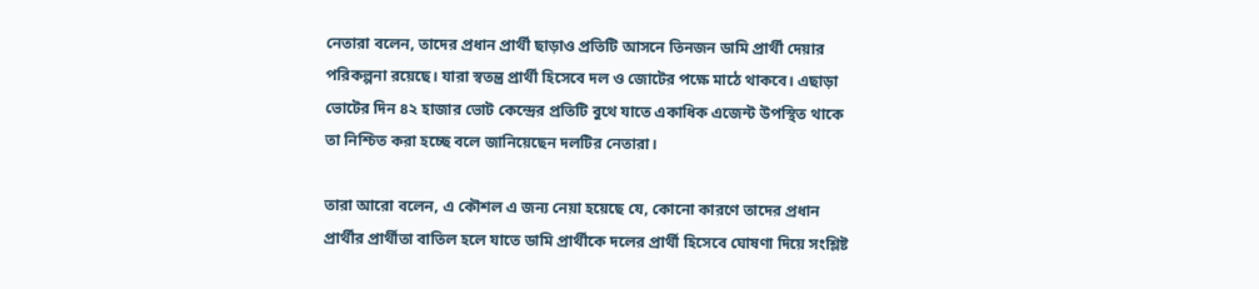নেতারা বলেন, তাদের প্রধান প্রার্থী ছাড়াও প্রতিটি আসনে তিনজন ডামি প্রার্থী দেয়ার পরিকল্পনা রয়েছে। যারা স্বতন্ত্র প্রার্থী হিসেবে দল ও জোটের পক্ষে মাঠে থাকবে। এছাড়া ভোটের দিন ৪২ হাজার ভোট কেন্দ্রের প্রতিটি বুথে যাতে একাধিক এজেন্ট উপস্থিত থাকে তা নিশ্চিত করা হচ্ছে বলে জানিয়েছেন দলটির নেতারা।

তারা আরো বলেন, এ কৌশল এ জন্য নেয়া হয়েছে যে, কোনো কারণে তাদের প্রধান প্রার্থীর প্রার্থীতা বাতিল হলে যাতে ডামি প্রার্থীকে দলের প্রার্থী হিসেবে ঘোষণা দিয়ে সংশ্লিষ্ট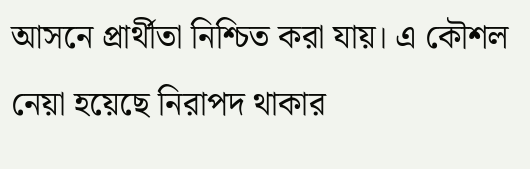আসনে প্রার্থীতা নিশ্চিত করা যায়। এ কৌশল নেয়া হয়েছে নিরাপদ থাকার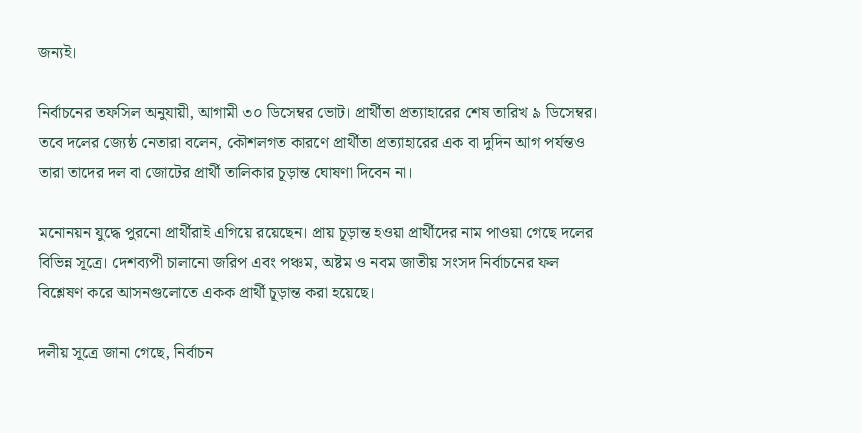জন্যই।

নির্বাচনের তফসিল অনুযায়ী, আগামী ৩০ ডিসেম্বর ভোট। প্রার্থীতা প্রত্যাহারের শেষ তারিখ ৯ ডিসেম্বর। তবে দলের জ্যেষ্ঠ নেতারা বলেন, কৌশলগত কারণে প্রার্থীতা প্রত্যাহারের এক বা দুদিন আগ পর্যন্তও তারা তাদের দল বা জোটের প্রার্থী তালিকার চূড়ান্ত ঘোষণা দিবেন না।

মনোনয়ন যুদ্ধে পুরনো প্রার্থীরাই এগিয়ে রয়েছেন। প্রায় চূড়ান্ত হওয়া প্রার্থীদের নাম পাওয়া গেছে দলের বিভিন্ন সূত্রে। দেশব্যপী চালানো জরিপ এবং পঞ্চম, অষ্টম ও নবম জাতীয় সংসদ নির্বাচনের ফল বিশ্লেষণ করে আসনগুলোতে একক প্রার্থী চূড়ান্ত করা হয়েছে।

দলীয় সূত্রে জানা গেছে, নির্বাচন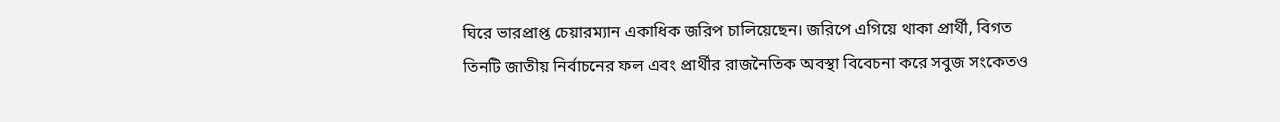ঘিরে ভারপ্রাপ্ত চেয়ারম্যান একাধিক জরিপ চালিয়েছেন। জরিপে এগিয়ে থাকা প্রার্থী, বিগত তিনটি জাতীয় নির্বাচনের ফল এবং প্রার্থীর রাজনৈতিক অবস্থা বিবেচনা করে সবুজ সংকেতও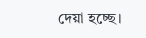দেয়া হচ্ছে।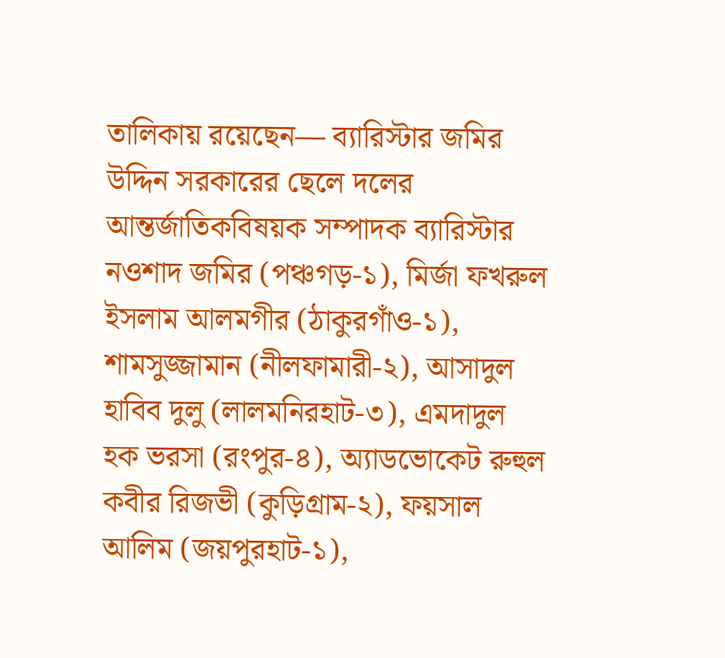তালিকায় রয়েছেন— ব্যারিস্টার জমির উদ্দিন সরকারের ছেলে দলের আন্তর্জাতিকবিষয়ক সম্পাদক ব্যারিস্টার নওশাদ জমির (পঞ্চগড়-১), মির্জা ফখরুল ইসলাম আলমগীর (ঠাকুরগাঁও-১), শামসুজ্জামান (নীলফামারী-২), আসাদুল হাবিব দুলু (লালমনিরহাট-৩), এমদাদুল হক ভরসা (রংপুর-৪), অ্যাডভোকেট রুহুল কবীর রিজভী (কুড়িগ্রাম-২), ফয়সাল আলিম (জয়পুরহাট-১),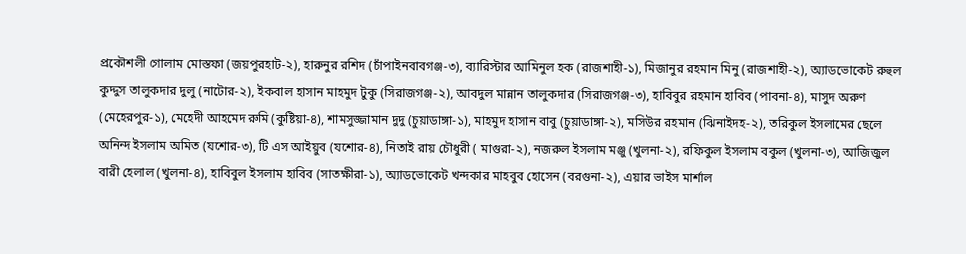প্রকৌশলী গোলাম মোস্তফা (জয়পুরহাট-২), হারুনুর রশিদ (চাঁপাইনবাবগঞ্জ-৩), ব্যারিস্টার আমিনুল হক (রাজশাহী-১), মিজানুর রহমান মিনু (রাজশাহী-২), অ্যাডভোকেট রুহুল কুদ্দুস তালুকদার দুলু (নাটোর-২), ইকবাল হাসান মাহমুদ টুকু (সিরাজগঞ্জ-২), আবদুল মান্নান তালুকদার (সিরাজগঞ্জ-৩), হাবিবুর রহমান হাবিব (পাবনা-৪), মাসুদ অরুণ (মেহেরপুর-১), মেহেদী আহমেদ রুমি (কুষ্টিয়া-৪), শামসুজ্জামান দুদু (চুয়াডাঙ্গা-১), মাহমুদ হাসান বাবু (চুয়াডাঙ্গা-২), মসিউর রহমান (ঝিনাইদহ-২), তরিকুল ইসলামের ছেলে অনিন্দ ইসলাম অমিত (যশোর-৩), টি এস আইয়ুব (যশোর-৪), নিতাই রায় চৌধুরী ( মাগুরা-২), নজরুল ইসলাম মঞ্জু (খুলনা-২), রফিকুল ইসলাম বকুল (খুলনা-৩), আজিজুল বারী হেলাল (খুলনা-৪), হাবিবুল ইসলাম হাবিব (সাতক্ষীরা-১), অ্যাডভোকেট খন্দকার মাহবুব হোসেন (বরগুনা-২), এয়ার ভাইস মার্শাল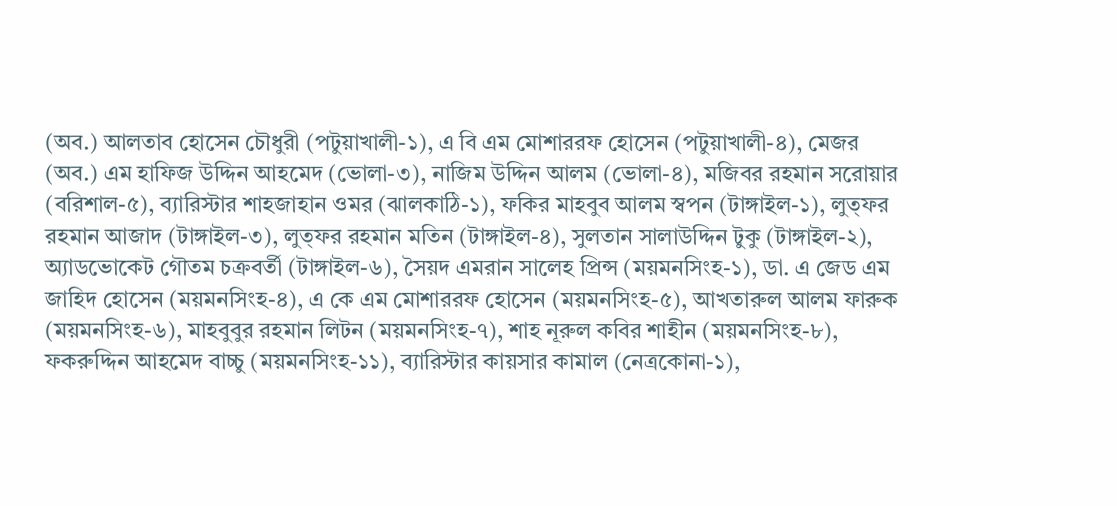(অব.) আলতাব হোসেন চৌধুরী (পটুয়াখালী-১), এ বি এম মোশাররফ হোসেন (পটুয়াখালী-৪), মেজর (অব.) এম হাফিজ উদ্দিন আহমেদ (ভোলা-৩), নাজিম উদ্দিন আলম (ভোলা-৪), মজিবর রহমান সরোয়ার (বরিশাল-৫), ব্যারিস্টার শাহজাহান ওমর (ঝালকাঠি-১), ফকির মাহবুব আলম স্বপন (টাঙ্গাইল-১), লুত্ফর রহমান আজাদ (টাঙ্গাইল-৩), লুত্ফর রহমান মতিন (টাঙ্গাইল-৪), সুলতান সালাউদ্দিন টুকু (টাঙ্গাইল-২), অ্যাডভোকেট গৌতম চক্রবর্তী (টাঙ্গাইল-৬), সৈয়দ এমরান সালেহ প্রিন্স (ময়মনসিংহ-১), ডা. এ জেড এম জাহিদ হোসেন (ময়মনসিংহ-৪), এ কে এম মোশাররফ হোসেন (ময়মনসিংহ-৫), আখতারুল আলম ফারুক (ময়মনসিংহ-৬), মাহবুবুর রহমান লিটন (ময়মনসিংহ-৭), শাহ নূরুল কবির শাহীন (ময়মনসিংহ-৮), ফকরুদ্দিন আহমেদ বাচ্চু (ময়মনসিংহ-১১), ব্যারিস্টার কায়সার কামাল (নেত্রকোনা-১),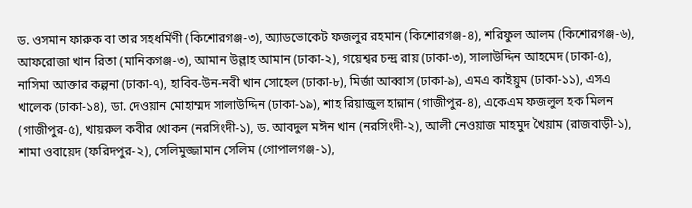ড. ওসমান ফারুক বা তার সহধর্মিণী (কিশোরগঞ্জ-৩), অ্যাডভোকেট ফজলুর রহমান (কিশোরগঞ্জ-৪), শরিফুল আলম (কিশোরগঞ্জ-৬), আফরোজা খান রিতা (মানিকগঞ্জ-৩), আমান উল্লাহ আমান (ঢাকা-২), গয়েশ্বর চন্দ্র রায় (ঢাকা-৩), সালাউদ্দিন আহমেদ (ঢাকা-৫), নাসিমা আক্তার কল্পনা (ঢাকা-৭), হাবিব-উন-নবী খান সোহেল (ঢাকা-৮), মির্জা আব্বাস (ঢাকা-৯), এমএ কাইয়ুম (ঢাকা-১১), এসএ খালেক (ঢাকা-১৪), ডা. দেওয়ান মোহাম্মদ সালাউদ্দিন (ঢাকা-১৯), শাহ রিয়াজুল হান্নান (গাজীপুর-৪), একেএম ফজলুল হক মিলন (গাজীপুর-৫), খায়রুল কবীর খোকন (নরসিংদী-১), ড. আবদুল মঈন খান (নরসিংদী-২), আলী নেওয়াজ মাহমুদ খৈয়াম (রাজবাড়ী-১), শামা ওবায়েদ (ফরিদপুর-২), সেলিমুজ্জামান সেলিম (গোপালগঞ্জ-১),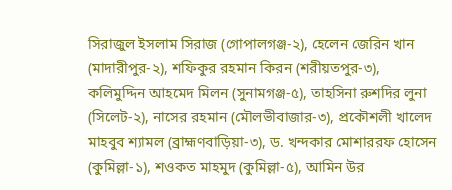সিরাজুল ইসলাম সিরাজ (গোপালগঞ্জ-২), হেলেন জেরিন খান (মাদারীপুর-২), শফিকুর রহমান কিরন (শরীয়তপুর-৩), কলিমুদ্দিন আহমেদ মিলন (সুনামগঞ্জ-৫), তাহসিনা রুশদির লুনা (সিলেট-২), নাসের রহমান (মৌলভীবাজার-৩), প্রকৌশলী খালেদ মাহবুব শ্যামল (ব্রাহ্মণবাড়িয়া-৩), ড. খন্দকার মোশাররফ হোসেন (কুমিল্লা-১), শওকত মাহমুদ (কুমিল্লা-৫), আমিন উর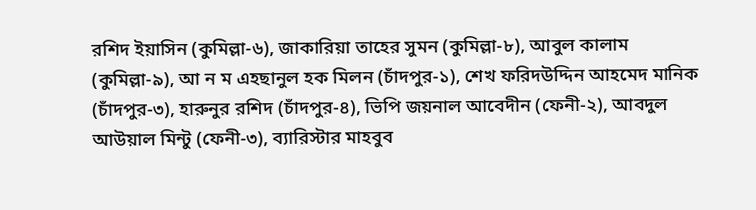রশিদ ইয়াসিন (কুমিল্লা-৬), জাকারিয়া তাহের সুমন (কুমিল্লা-৮), আবুল কালাম (কুমিল্লা-৯), আ ন ম এহছানুল হক মিলন (চাঁদপুর-১), শেখ ফরিদউদ্দিন আহমেদ মানিক (চাঁদপুর-৩), হারুনুর রশিদ (চাঁদপুর-৪), ভিপি জয়নাল আবেদীন (ফেনী-২), আবদুল আউয়াল মিন্টু (ফেনী-৩), ব্যারিস্টার মাহবুব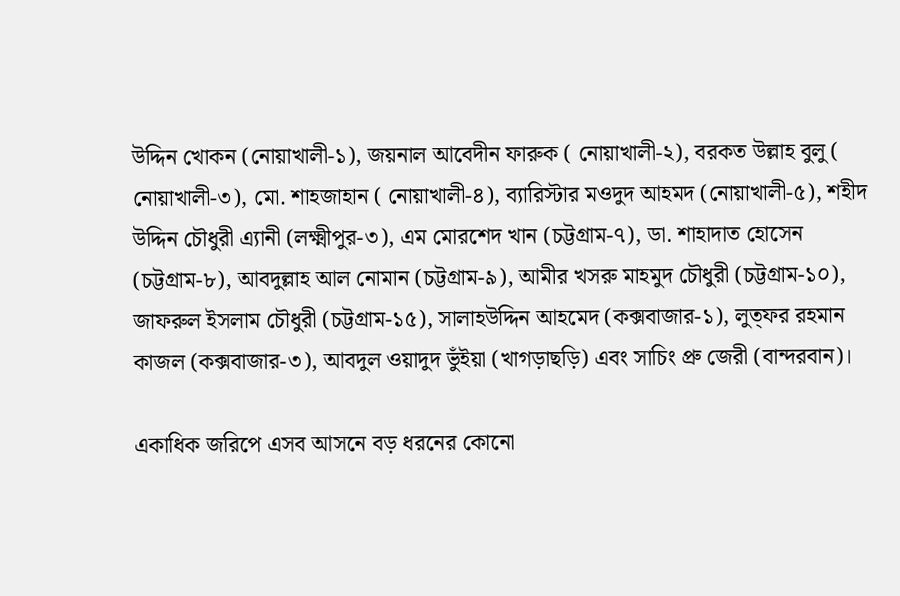উদ্দিন খোকন (নোয়াখালী-১), জয়নাল আবেদীন ফারুক ( নোয়াখালী-২), বরকত উল্লাহ বুলু ( নোয়াখালী-৩), মো. শাহজাহান ( নোয়াখালী-৪), ব্যারিস্টার মওদুদ আহমদ (নোয়াখালী-৫), শহীদ উদ্দিন চৌধুরী এ্যানী (লক্ষ্মীপুর-৩), এম মোরশেদ খান (চট্টগ্রাম-৭), ডা. শাহাদাত হোসেন (চট্টগ্রাম-৮), আবদুল্লাহ আল নোমান (চট্টগ্রাম-৯), আমীর খসরু মাহমুদ চৌধুরী (চট্টগ্রাম-১০), জাফরুল ইসলাম চৌধুরী (চট্টগ্রাম-১৫), সালাহউদ্দিন আহমেদ (কক্সবাজার-১), লুত্ফর রহমান কাজল (কক্সবাজার-৩), আবদুল ওয়াদুদ ভুঁইয়া (খাগড়াছড়ি) এবং সাচিং প্রু জেরী (বান্দরবান)।

একাধিক জরিপে এসব আসনে বড় ধরনের কোনো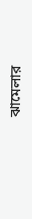ঝামেলার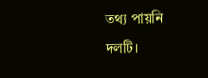তথ্য পায়নি দলটি।